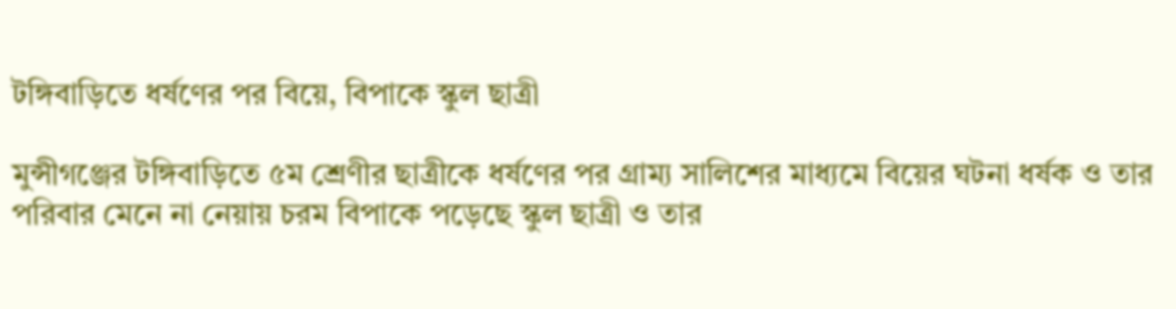টঙ্গিবাড়িতে ধর্ষণের পর বিয়ে, বিপাকে স্কুল ছাত্রী

মুন্সীগঞ্জের টঙ্গিবাড়িতে ৫ম শ্রেণীর ছাত্রীকে ধর্ষণের পর গ্রাম্য সালিশের মাধ্যমে বিয়ের ঘটনা ধর্ষক ও তার পরিবার মেনে না নেয়ায় চরম বিপাকে পড়েছে স্কুল ছাত্রী ও তার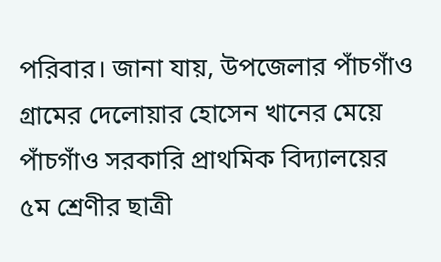পরিবার। জানা যায়, উপজেলার পাঁচগাঁও গ্রামের দেলোয়ার হোসেন খানের মেয়ে পাঁচগাঁও সরকারি প্রাথমিক বিদ্যালয়ের ৫ম শ্রেণীর ছাত্রী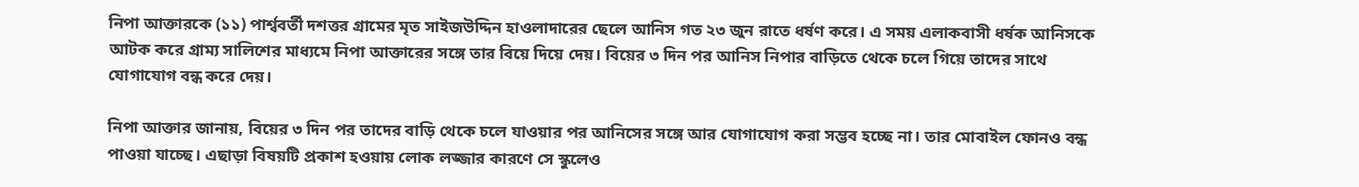নিপা আক্তারকে (১১) পার্শ্ববর্তী দশত্তর গ্রামের মৃত সাইজউদ্দিন হাওলাদারের ছেলে আনিস গত ২৩ জুন রাতে ধর্ষণ করে। এ সময় এলাকবাসী ধর্ষক আনিসকে আটক করে গ্রাম্য সালিশের মাধ্যমে নিপা আক্তারের সঙ্গে তার বিয়ে দিয়ে দেয়। বিয়ের ৩ দিন পর আনিস নিপার বাড়িতে থেকে চলে গিয়ে তাদের সাথে যোগাযোগ বন্ধ করে দেয়।

নিপা আক্তার জানায়, বিয়ের ৩ দিন পর তাদের বাড়ি থেকে চলে যাওয়ার পর আনিসের সঙ্গে আর যোগাযোগ করা সম্ভব হচ্ছে না। তার মোবাইল ফোনও বন্ধ পাওয়া যাচ্ছে। এছাড়া বিষয়টি প্রকাশ হওয়ায় লোক লজ্জার কারণে সে স্কুলেও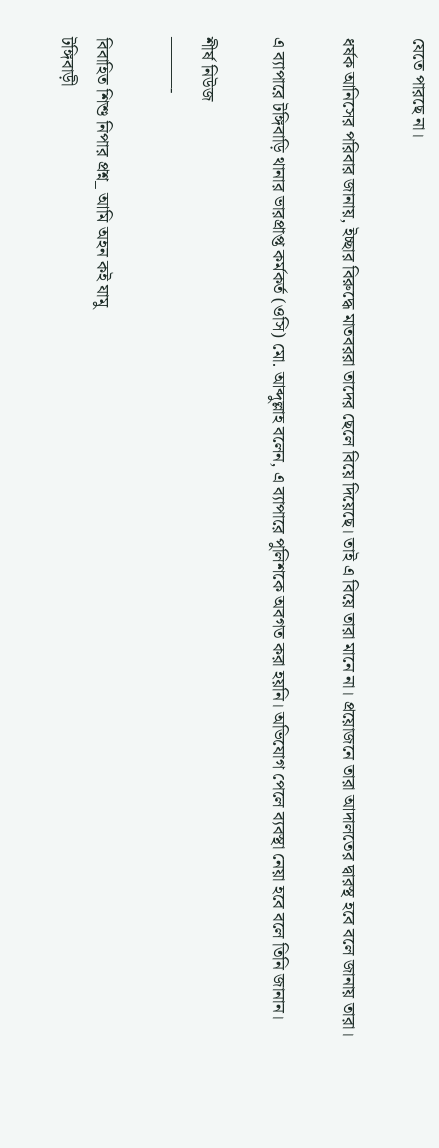যেতে পারছে না।

ধর্ষক আনিসের পরিবার জানায়, ইচ্ছার বিরুদ্ধে মাতবররা তাদের ছেলে বিয়ে দিয়েছে। তাই এ বিয়ে তারা মানে না। প্রয়োজনে তারা আদালতের দ্বারস্থ হবে বলে জানায় তারা।

এ ব্যাপারে টঙ্গিবাড়ি থানার ভারপ্রাপ্ত কর্মকর্ত (ওসি) মো. আব্দুল্লাহ বলেন, এ ব্যাপারে পুলিশকে অবগত করা হয়নি। অভিযোগ পেলে ব্যবস্থা নেয়া হবে বলে তিনি জানান।

শীর্ষ নিউজ
———-

বিবাহিত শিশু নিপার প্রশ্ন_ আমি অহন কই যামু
টঙ্গিবাড়ী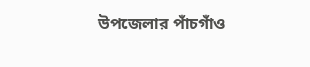উপজেলার পাঁচগাঁও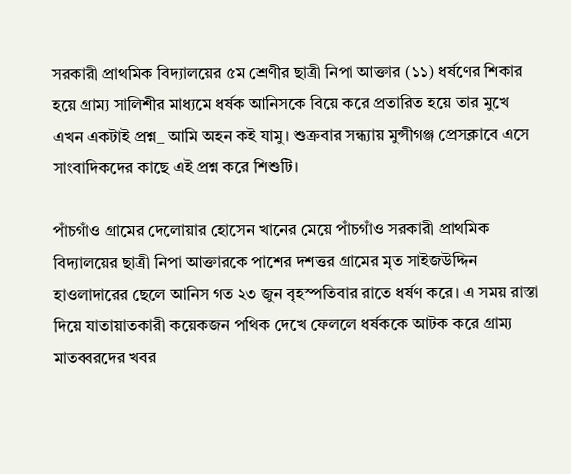সরকারী প্রাথমিক বিদ্যালয়ের ৫ম শ্রেণীর ছাত্রী নিপা আক্তার (১১) ধর্ষণের শিকার হয়ে গ্রাম্য সালিশীর মাধ্যমে ধর্ষক আনিসকে বিয়ে করে প্রতারিত হয়ে তার মুখে এখন একটাই প্রশ্ন_ আমি অহন কই যামু। শুক্রবার সন্ধ্যায় মুন্সীগঞ্জ প্রেসক্লাবে এসে সাংবাদিকদের কাছে এই প্রশ্ন করে শিশুটি।

পাঁচগাঁও গ্রামের দেলোয়ার হোসেন খানের মেয়ে পাঁচগাঁও সরকারী প্রাথমিক বিদ্যালয়ের ছাত্রী নিপা আক্তারকে পাশের দশত্তর গ্রামের মৃত সাইজউদ্দিন হাওলাদারের ছেলে আনিস গত ২৩ জুন বৃহস্পতিবার রাতে ধর্ষণ করে। এ সময় রাস্তা দিয়ে যাতায়াতকারী কয়েকজন পথিক দেখে ফেললে ধর্ষককে আটক করে গ্রাম্য মাতব্বরদের খবর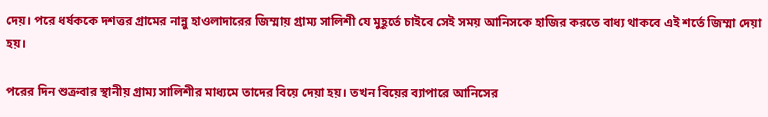দেয়। পরে ধর্ষককে দশত্তর গ্রামের নান্নু হাওলাদারের জিম্মায় গ্রাম্য সালিশী যে মুহূর্তে চাইবে সেই সময় আনিসকে হাজির করতে বাধ্য থাকবে এই শর্তে জিম্মা দেয়া হয়।

পরের দিন শুক্রবার স্থানীয় গ্রাম্য সালিশীর মাধ্যমে তাদের বিয়ে দেয়া হয়। তখন বিয়ের ব্যাপারে আনিসের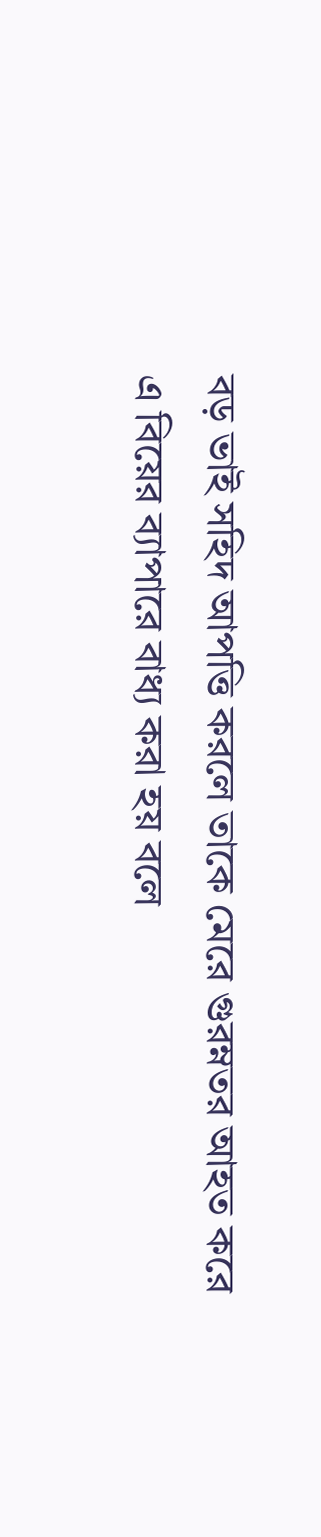বড় ভাই সহিদ আপত্তি করলে তাকে মেরে গুরম্নতর আহত করে এ বিয়ের ব্যাপারে বাধ্য করা হয় বলে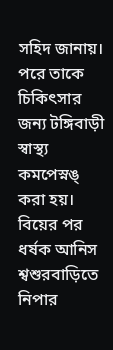সহিদ জানায়। পরে তাকে চিকিৎসার জন্য টঙ্গিবাড়ী স্বাস্থ্য কমপেস্নঙ্ করা হয়। বিয়ের পর ধর্ষক আনিস শ্বশুরবাড়িতে নিপার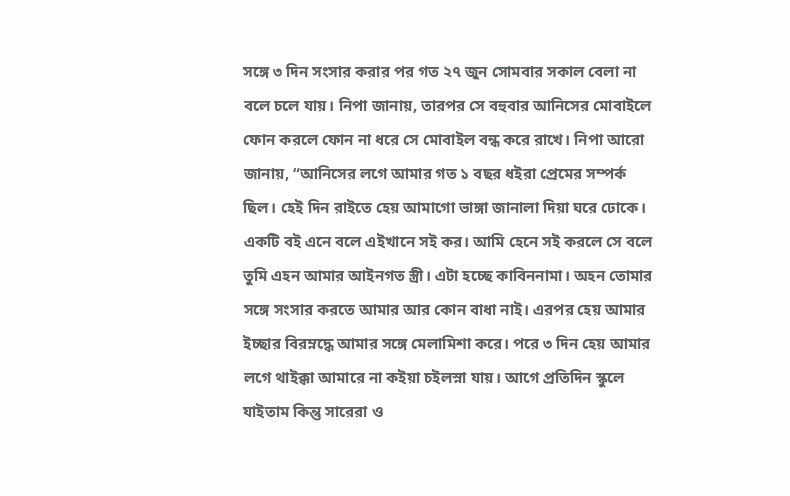সঙ্গে ৩ দিন সংসার করার পর গত ২৭ জুন সোমবার সকাল বেলা না বলে চলে যায়। নিপা জানায়, তারপর সে বহুবার আনিসের মোবাইলে ফোন করলে ফোন না ধরে সে মোবাইল বন্ধ করে রাখে। নিপা আরো জানায়, “আনিসের লগে আমার গত ১ বছর ধইরা প্রেমের সম্পর্ক ছিল। হেই দিন রাইতে হেয় আমাগো ভাঙ্গা জানালা দিয়া ঘরে ঢোকে। একটি বই এনে বলে এইখানে সই কর। আমি হেনে সই করলে সে বলে তুমি এহন আমার আইনগত স্ত্রী। এটা হচ্ছে কাবিননামা। অহন তোমার সঙ্গে সংসার করতে আমার আর কোন বাধা নাই। এরপর হেয় আমার ইচ্ছার বিরম্নদ্ধে আমার সঙ্গে মেলামিশা করে। পরে ৩ দিন হেয় আমার লগে থাইক্কা আমারে না কইয়া চইলস্না যায়। আগে প্রতিদিন স্কুলে যাইতাম কিন্তু সারেরা ও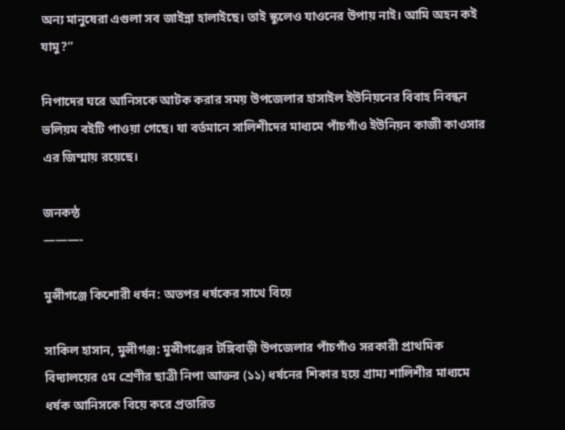অন্য মানুষেরা এগুলা সব জাইন্না হালাইছে। তাই স্কুলেও যাওনের উপায় নাই। আমি অহন কই যামু?”

নিপাদের ঘরে আনিসকে আটক করার সময় উপজেলার হাসাইল ইউনিয়নের বিবাহ নিবন্ধন ভলিয়ম বইটি পাওয়া গেছে। যা বর্তমানে সালিশীদের মাধ্যমে পাঁচগাঁও ইউনিয়ন কাজী কাওসার এর জিম্মায় রয়েছে।

জনকন্ঠ
———-

মুন্সীগঞ্জে কিশোরী ধর্ষন: অতপর ধর্ষকের সাথে বিয়ে

সাকিল হাসান, মুন্সীগঞ্জ: মুন্সীগঞ্জের টঙ্গিবাড়ী উপজেলার পাঁচগাঁও সরকারী প্রাথমিক বিদ্যালয়ের ৫ম শ্রেণীর ছাত্রী নিপা আক্তর (১১) ধর্ষনের শিকার হয়ে গ্রাম্য শালিশীর মাধ্যমে ধর্ষক আনিসকে বিয়ে করে প্রতারিত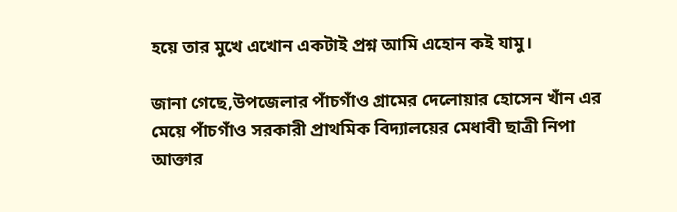হয়ে তার মুখে এখোন একটাই প্রশ্ন আমি এহোন কই যামু।

জানা গেছে,উপজেলার পাঁচগাঁও গ্রামের দেলোয়ার হোসেন খাঁন এর মেয়ে পাঁচগাঁও সরকারী প্রাথমিক বিদ্যালয়ের মেধাবী ছাত্রী নিপা আক্তার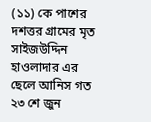(১১) কে পাশের দশত্তর গ্রামের মৃত সাইজউদ্দিন হাওলাদার এর ছেলে আনিস গত ২৩ শে জুন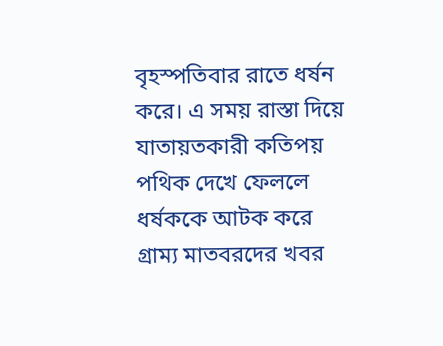বৃহস্পতিবার রাতে ধর্ষন করে। এ সময় রাস্তা দিয়ে যাতায়তকারী কতিপয় পথিক দেখে ফেললে ধর্ষককে আটক করে গ্রাম্য মাতবরদের খবর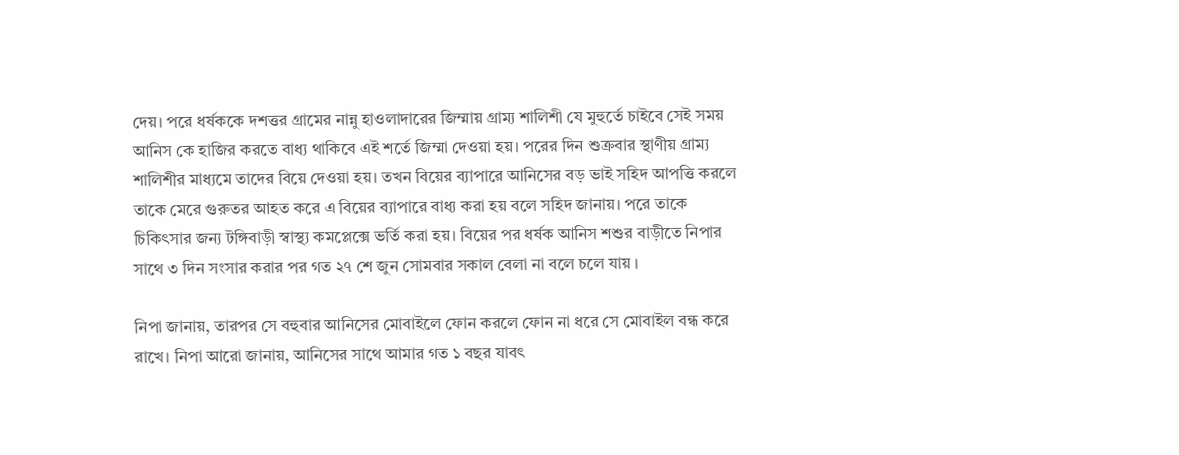দেয়। পরে ধর্ষককে দশত্তর গ্রামের নান্নু হাওলাদারের জিম্মায় গ্রাম্য শালিশী যে মুহুর্তে চাইবে সেই সময় আনিস কে হাজির করতে বাধ্য থাকিবে এই শর্তে জিম্মা দেওয়া হয়। পরের দিন শুক্রবার স্থাণীয় গ্রাম্য শালিশীর মাধ্যমে তাদের বিয়ে দেওয়া হয়। তখন বিয়ের ব্যাপারে আনিসের বড় ভাই সহিদ আপত্তি করলে তাকে মেরে গুরুতর আহত করে এ বিয়ের ব্যাপারে বাধ্য করা হয় বলে সহিদ জানায়। পরে তাকে চিকিৎসার জন্য টঙ্গিবাড়ী স্বাস্থ্য কমপ্লেক্সে ভর্তি করা হয়। বিয়ের পর ধর্ষক আনিস শশুর বাড়ীতে নিপার সাথে ৩ দিন সংসার করার পর গত ২৭ শে জুন সোমবার সকাল বেলা না বলে চলে যায় ।

নিপা জানায়, তারপর সে বহুবার আনিসের মোবাইলে ফোন করলে ফোন না ধরে সে মোবাইল বন্ধ করে রাখে। নিপা আরো জানায়, আনিসের সাথে আমার গত ১ বছর যাবৎ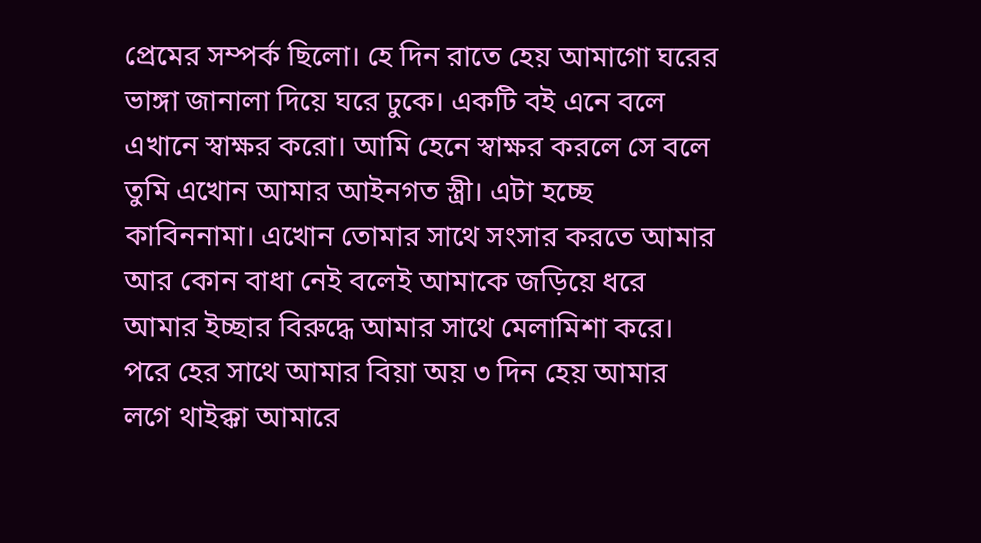প্রেমের সম্পর্ক ছিলো। হে দিন রাতে হেয় আমাগো ঘরের ভাঙ্গা জানালা দিয়ে ঘরে ঢুকে। একটি বই এনে বলে এখানে স্বাক্ষর করো। আমি হেনে স্বাক্ষর করলে সে বলে তুমি এখোন আমার আইনগত স্ত্রী। এটা হচ্ছে কাবিননামা। এখোন তোমার সাথে সংসার করতে আমার আর কোন বাধা নেই বলেই আমাকে জড়িয়ে ধরে আমার ইচ্ছার বিরুদ্ধে আমার সাথে মেলামিশা করে। পরে হের সাথে আমার বিয়া অয় ৩ দিন হেয় আমার লগে থাইক্কা আমারে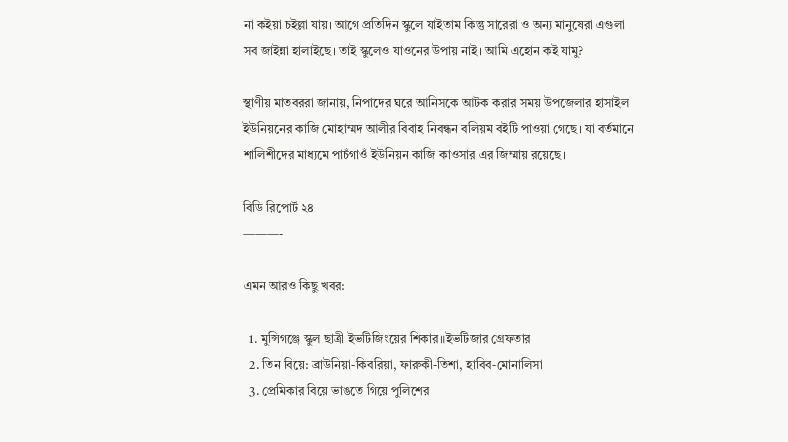না কইয়া চইল্লা যায়। আগে প্রতিদিন স্কুলে যাইতাম কিন্তু সারেরা ও অন্য মানুষেরা এগুলা সব জাইন্না হালাইছে। তাই স্কুলেও যাওনের উপায় নাই। আমি এহোন কই যামু?

স্থাণীয় মাতবররা জানায়, নিপাদের ঘরে আনিসকে আটক করার সময় উপজেলার হাসাইল ইউনিয়নের কাজি মোহাম্মদ আলীর বিবাহ নিবন্ধন বলিয়ম বইটি পাওয়া গেছে। যা বর্তমানে শালিশীদের মাধ্যমে পাচঁগাওঁ ইউনিয়ন কাজি কাওসার এর জিম্মায় রয়েছে।

বিডি রিপোর্ট ২৪
———-

এমন আরও কিছু খবর:

  1. মুন্সিগঞ্জে স্কুল ছাত্রী ইভটিজিংয়ের শিকার॥ইভটিজার গ্রেফতার
  2. তিন বিয়ে: ব্রাউনিয়া-কিবরিয়া, ফারুকী-তিশা, হাবিব-মোনালিসা
  3. প্রেমিকার বিয়ে ভাঙতে গিয়ে পুলিশের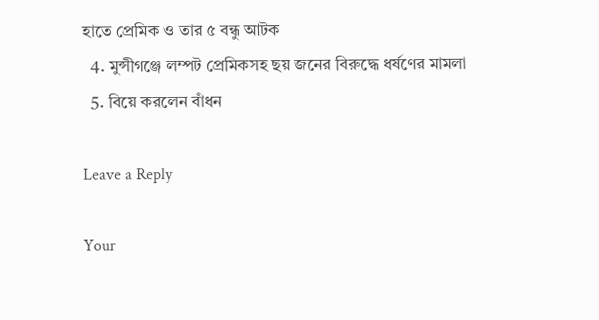হাতে প্রেমিক ও তার ৫ বন্ধু আটক
  4. মুন্সীগঞ্জে লম্পট প্রেমিকসহ ছয় জনের বিরুদ্ধে ধর্ষণের মামলা
  5. বিয়ে করলেন বাঁধন

Leave a Reply

Your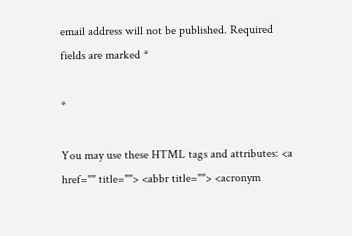email address will not be published. Required fields are marked *

*

You may use these HTML tags and attributes: <a href="" title=""> <abbr title=""> <acronym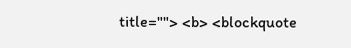title=""> <b> <blockquote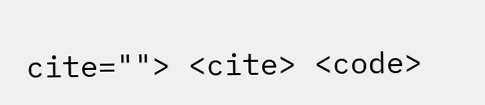cite=""> <cite> <code>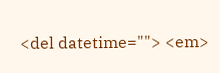<del datetime=""> <em>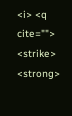<i> <q cite=""> <strike> <strong>